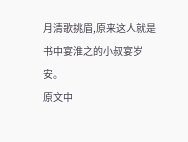月清歌挑眉,原来这人就是书中宴淮之的小叔宴岁安。
原文中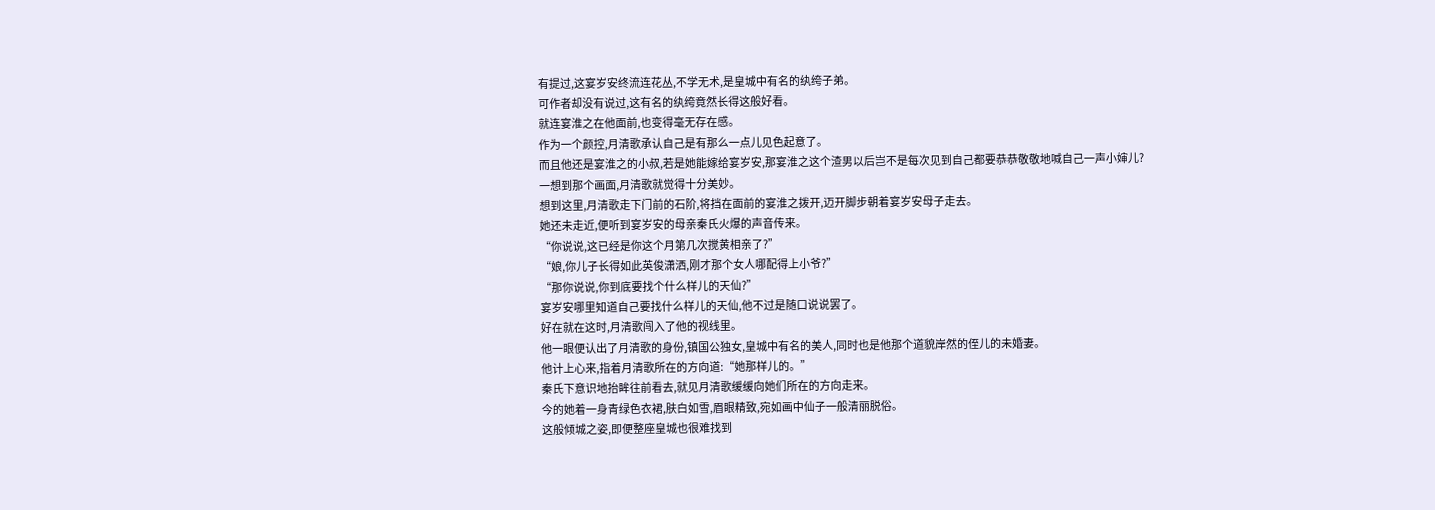有提过,这宴岁安终流连花丛,不学无术,是皇城中有名的纨绔子弟。
可作者却没有说过,这有名的纨绔竟然长得这般好看。
就连宴淮之在他面前,也变得毫无存在感。
作为一个颜控,月清歌承认自己是有那么一点儿见色起意了。
而且他还是宴淮之的小叔,若是她能嫁给宴岁安,那宴淮之这个渣男以后岂不是每次见到自己都要恭恭敬敬地喊自己一声小婶儿?
一想到那个画面,月清歌就觉得十分美妙。
想到这里,月清歌走下门前的石阶,将挡在面前的宴淮之拨开,迈开脚步朝着宴岁安母子走去。
她还未走近,便听到宴岁安的母亲秦氏火爆的声音传来。
“你说说,这已经是你这个月第几次搅黄相亲了?”
“娘,你儿子长得如此英俊潇洒,刚才那个女人哪配得上小爷?”
“那你说说,你到底要找个什么样儿的天仙?”
宴岁安哪里知道自己要找什么样儿的天仙,他不过是随口说说罢了。
好在就在这时,月清歌闯入了他的视线里。
他一眼便认出了月清歌的身份,镇国公独女,皇城中有名的美人,同时也是他那个道貌岸然的侄儿的未婚妻。
他计上心来,指着月清歌所在的方向道:“她那样儿的。”
秦氏下意识地抬眸往前看去,就见月清歌缓缓向她们所在的方向走来。
今的她着一身青绿色衣裙,肤白如雪,眉眼精致,宛如画中仙子一般清丽脱俗。
这般倾城之姿,即便整座皇城也很难找到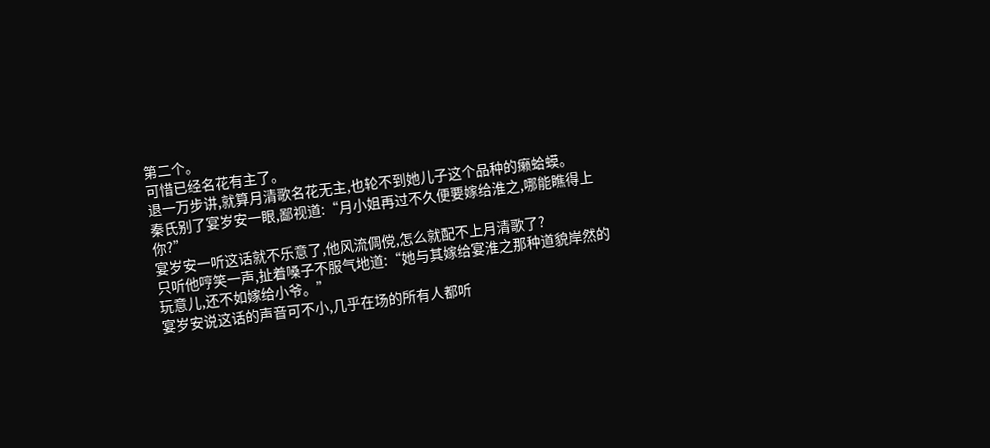第二个。
可惜已经名花有主了。
退一万步讲,就算月清歌名花无主,也轮不到她儿子这个品种的癞蛤蟆。
秦氏别了宴岁安一眼,鄙视道:“月小姐再过不久便要嫁给淮之,哪能瞧得上你?”
宴岁安一听这话就不乐意了,他风流倜傥,怎么就配不上月清歌了?
只听他哼笑一声,扯着嗓子不服气地道:“她与其嫁给宴淮之那种道貌岸然的玩意儿,还不如嫁给小爷。”
宴岁安说这话的声音可不小,几乎在场的所有人都听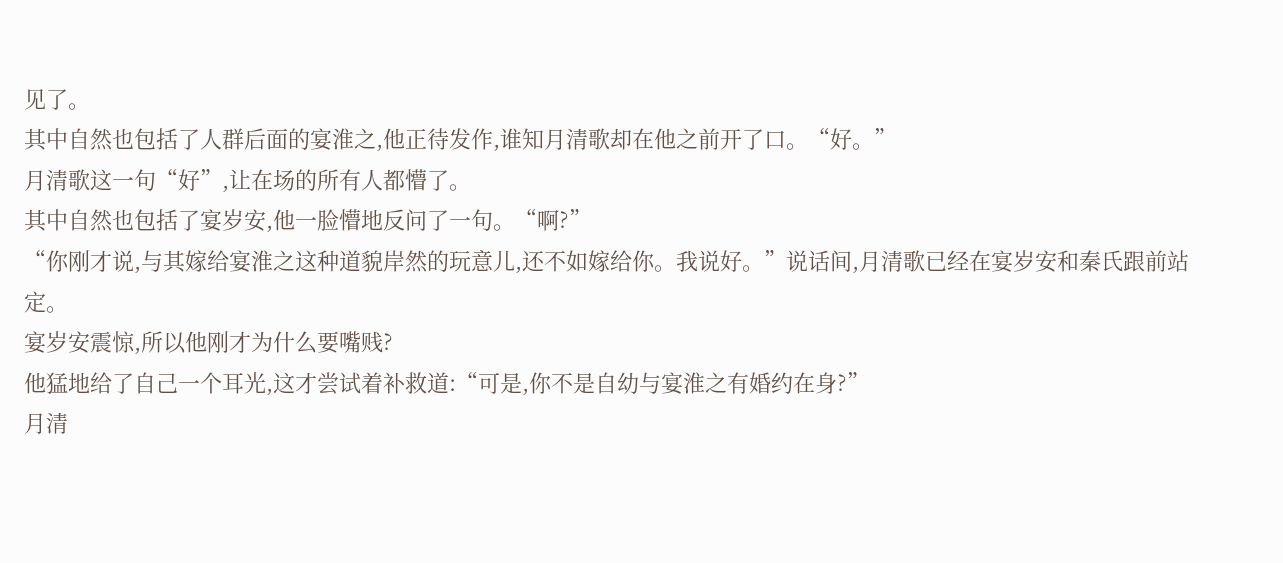见了。
其中自然也包括了人群后面的宴淮之,他正待发作,谁知月清歌却在他之前开了口。“好。”
月清歌这一句“好”,让在场的所有人都懵了。
其中自然也包括了宴岁安,他一脸懵地反问了一句。“啊?”
“你刚才说,与其嫁给宴淮之这种道貌岸然的玩意儿,还不如嫁给你。我说好。”说话间,月清歌已经在宴岁安和秦氏跟前站定。
宴岁安震惊,所以他刚才为什么要嘴贱?
他猛地给了自己一个耳光,这才尝试着补救道:“可是,你不是自幼与宴淮之有婚约在身?”
月清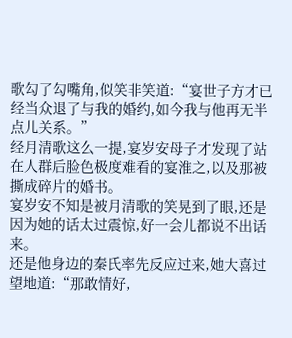歌勾了勾嘴角,似笑非笑道:“宴世子方才已经当众退了与我的婚约,如今我与他再无半点儿关系。”
经月清歌这么一提,宴岁安母子才发现了站在人群后脸色极度难看的宴淮之,以及那被撕成碎片的婚书。
宴岁安不知是被月清歌的笑晃到了眼,还是因为她的话太过震惊,好一会儿都说不出话来。
还是他身边的秦氏率先反应过来,她大喜过望地道:“那敢情好,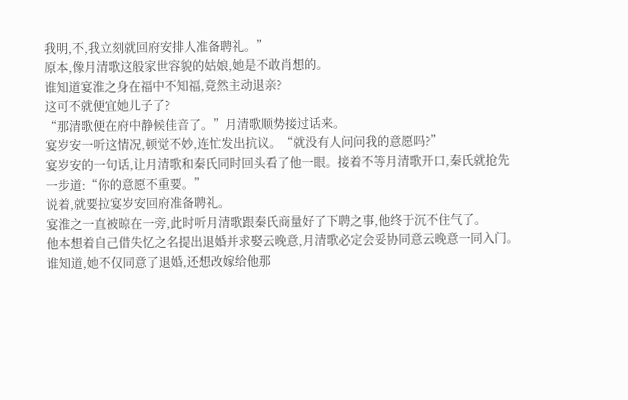我明,不,我立刻就回府安排人准备聘礼。”
原本,像月清歌这般家世容貌的姑娘,她是不敢肖想的。
谁知道宴淮之身在福中不知福,竟然主动退亲?
这可不就便宜她儿子了?
“那清歌便在府中静候佳音了。”月清歌顺势接过话来。
宴岁安一听这情况,顿觉不妙,连忙发出抗议。“就没有人问问我的意愿吗?”
宴岁安的一句话,让月清歌和秦氏同时回头看了他一眼。接着不等月清歌开口,秦氏就抢先一步道:“你的意愿不重要。”
说着,就要拉宴岁安回府准备聘礼。
宴淮之一直被晾在一旁,此时听月清歌跟秦氏商量好了下聘之事,他终于沉不住气了。
他本想着自己借失忆之名提出退婚并求娶云晚意,月清歌必定会妥协同意云晚意一同入门。谁知道,她不仅同意了退婚,还想改嫁给他那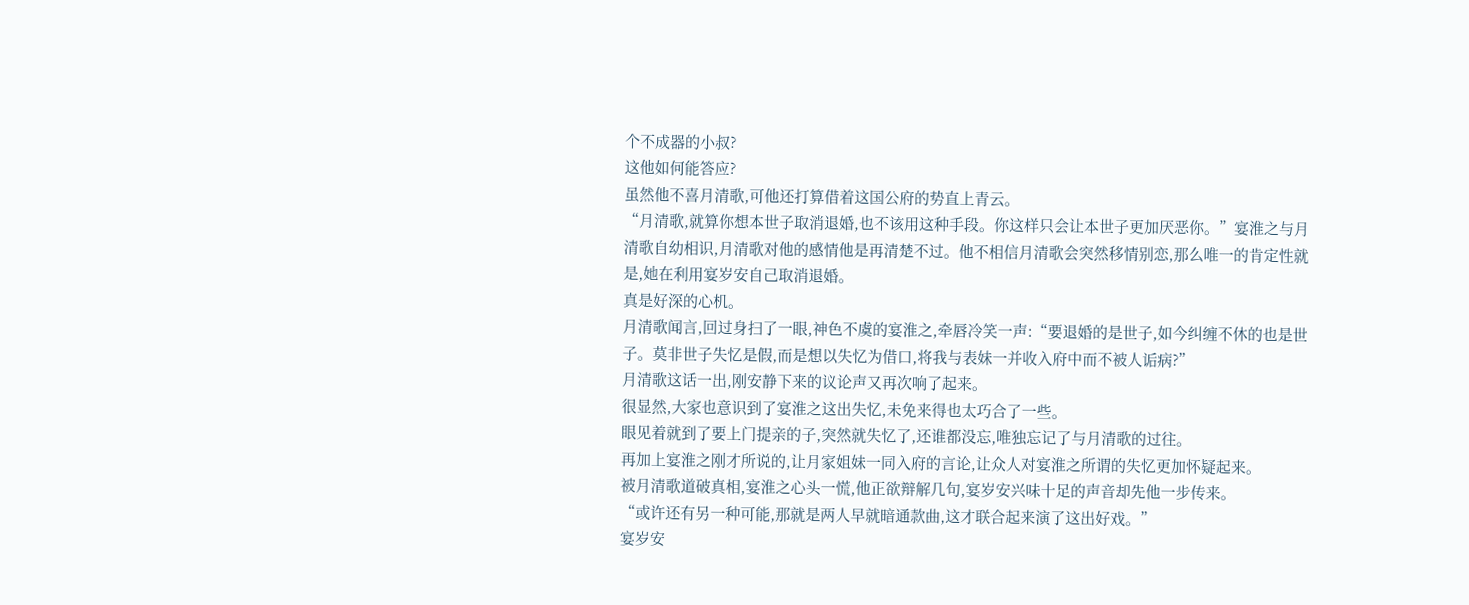个不成器的小叔?
这他如何能答应?
虽然他不喜月清歌,可他还打算借着这国公府的势直上青云。
“月清歌,就算你想本世子取消退婚,也不该用这种手段。你这样只会让本世子更加厌恶你。”宴淮之与月清歌自幼相识,月清歌对他的感情他是再清楚不过。他不相信月清歌会突然移情别恋,那么唯一的肯定性就是,她在利用宴岁安自己取消退婚。
真是好深的心机。
月清歌闻言,回过身扫了一眼,神色不虞的宴淮之,牵唇冷笑一声:“要退婚的是世子,如今纠缠不休的也是世子。莫非世子失忆是假,而是想以失忆为借口,将我与表妹一并收入府中而不被人诟病?”
月清歌这话一出,刚安静下来的议论声又再次响了起来。
很显然,大家也意识到了宴淮之这出失忆,未免来得也太巧合了一些。
眼见着就到了要上门提亲的子,突然就失忆了,还谁都没忘,唯独忘记了与月清歌的过往。
再加上宴淮之刚才所说的,让月家姐妹一同入府的言论,让众人对宴淮之所谓的失忆更加怀疑起来。
被月清歌道破真相,宴淮之心头一慌,他正欲辩解几句,宴岁安兴味十足的声音却先他一步传来。
“或许还有另一种可能,那就是两人早就暗通款曲,这才联合起来演了这出好戏。”
宴岁安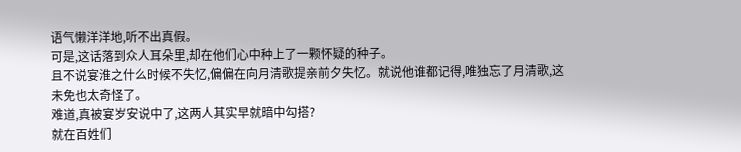语气懒洋洋地,听不出真假。
可是,这话落到众人耳朵里,却在他们心中种上了一颗怀疑的种子。
且不说宴淮之什么时候不失忆,偏偏在向月清歌提亲前夕失忆。就说他谁都记得,唯独忘了月清歌,这未免也太奇怪了。
难道,真被宴岁安说中了,这两人其实早就暗中勾搭?
就在百姓们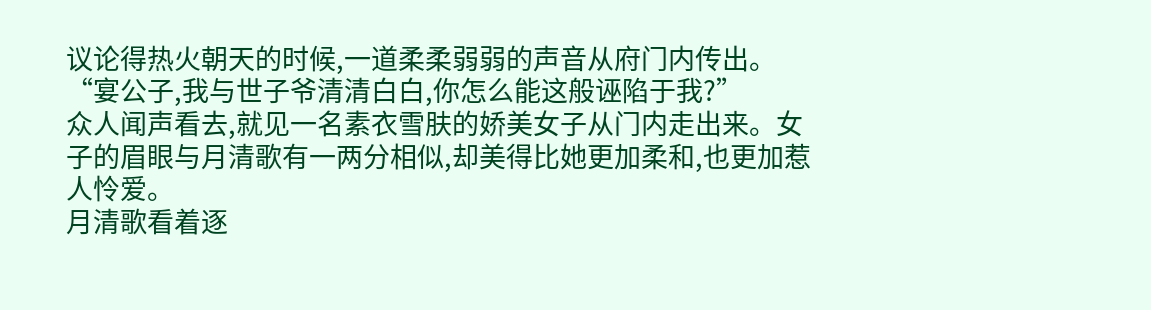议论得热火朝天的时候,一道柔柔弱弱的声音从府门内传出。“宴公子,我与世子爷清清白白,你怎么能这般诬陷于我?”
众人闻声看去,就见一名素衣雪肤的娇美女子从门内走出来。女子的眉眼与月清歌有一两分相似,却美得比她更加柔和,也更加惹人怜爱。
月清歌看着逐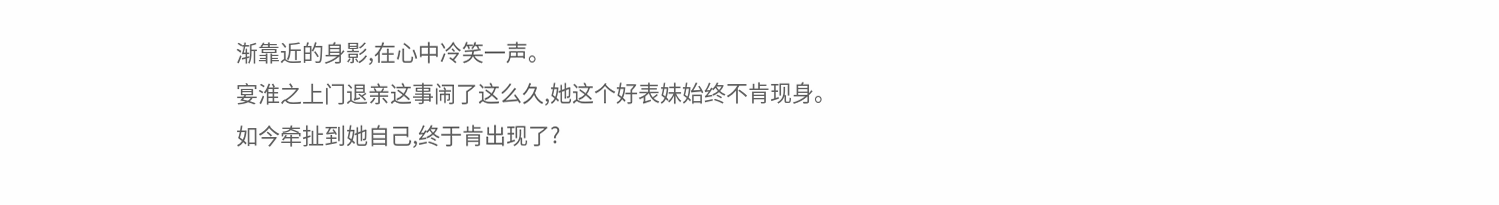渐靠近的身影,在心中冷笑一声。
宴淮之上门退亲这事闹了这么久,她这个好表妹始终不肯现身。如今牵扯到她自己,终于肯出现了?